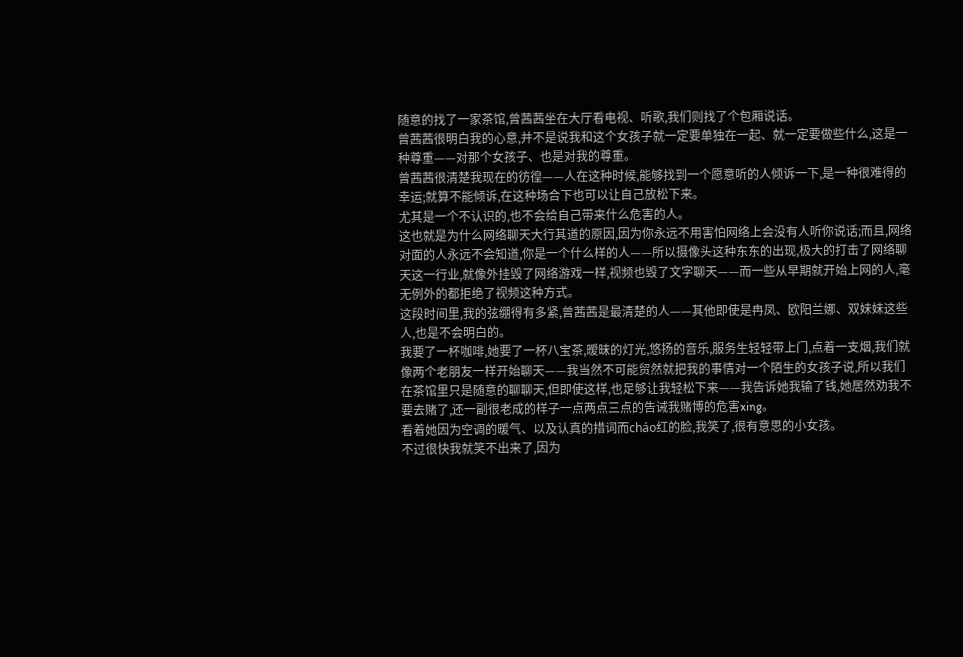随意的找了一家茶馆,曾茜茜坐在大厅看电视、听歌,我们则找了个包厢说话。
曾茜茜很明白我的心意,并不是说我和这个女孩子就一定要单独在一起、就一定要做些什么,这是一种尊重——对那个女孩子、也是对我的尊重。
曾茜茜很清楚我现在的彷徨——人在这种时候,能够找到一个愿意听的人倾诉一下,是一种很难得的幸运;就算不能倾诉,在这种场合下也可以让自己放松下来。
尤其是一个不认识的,也不会给自己带来什么危害的人。
这也就是为什么网络聊天大行其道的原因,因为你永远不用害怕网络上会没有人听你说话;而且,网络对面的人永远不会知道,你是一个什么样的人——所以摄像头这种东东的出现,极大的打击了网络聊天这一行业,就像外挂毁了网络游戏一样,视频也毁了文字聊天——而一些从早期就开始上网的人,毫无例外的都拒绝了视频这种方式。
这段时间里,我的弦绷得有多紧,曾茜茜是最清楚的人——其他即使是冉凤、欧阳兰娜、双妹妹这些人,也是不会明白的。
我要了一杯咖啡,她要了一杯八宝茶,暧昧的灯光,悠扬的音乐,服务生轻轻带上门,点着一支烟,我们就像两个老朋友一样开始聊天——我当然不可能贸然就把我的事情对一个陌生的女孩子说,所以我们在茶馆里只是随意的聊聊天,但即使这样,也足够让我轻松下来——我告诉她我输了钱,她居然劝我不要去赌了,还一副很老成的样子一点两点三点的告诫我赌博的危害xing。
看着她因为空调的暖气、以及认真的措词而cháo红的脸,我笑了,很有意思的小女孩。
不过很快我就笑不出来了,因为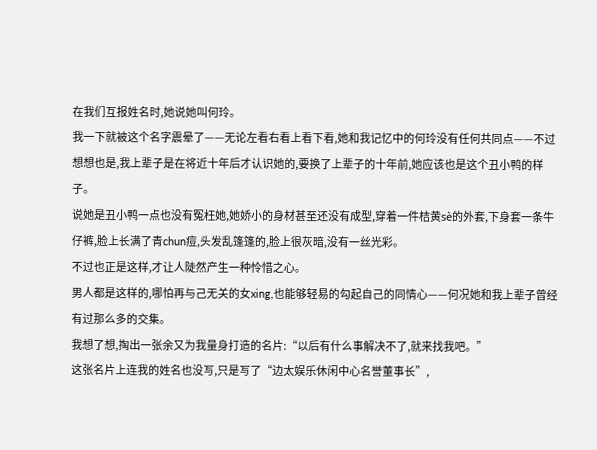在我们互报姓名时,她说她叫何玲。
我一下就被这个名字震晕了——无论左看右看上看下看,她和我记忆中的何玲没有任何共同点——不过想想也是,我上辈子是在将近十年后才认识她的,要换了上辈子的十年前,她应该也是这个丑小鸭的样子。
说她是丑小鸭一点也没有冤枉她,她娇小的身材甚至还没有成型,穿着一件桔黄sè的外套,下身套一条牛仔裤,脸上长满了青chun痘,头发乱篷篷的,脸上很灰暗,没有一丝光彩。
不过也正是这样,才让人陡然产生一种怜惜之心。
男人都是这样的,哪怕再与己无关的女xing,也能够轻易的勾起自己的同情心——何况她和我上辈子曾经有过那么多的交集。
我想了想,掏出一张余又为我量身打造的名片:“以后有什么事解决不了,就来找我吧。”
这张名片上连我的姓名也没写,只是写了“边太娱乐休闲中心名誉董事长”,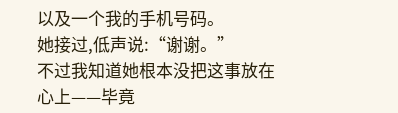以及一个我的手机号码。
她接过,低声说:“谢谢。”
不过我知道她根本没把这事放在心上——毕竟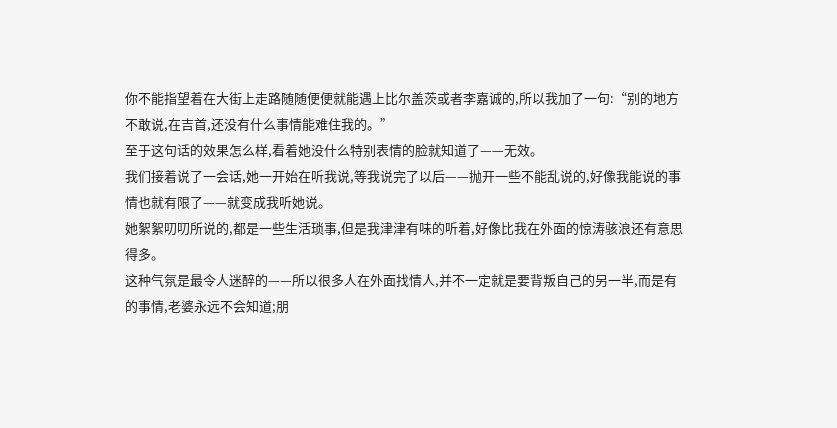你不能指望着在大街上走路随随便便就能遇上比尔盖茨或者李嘉诚的,所以我加了一句:“别的地方不敢说,在吉首,还没有什么事情能难住我的。”
至于这句话的效果怎么样,看着她没什么特别表情的脸就知道了——无效。
我们接着说了一会话,她一开始在听我说,等我说完了以后——抛开一些不能乱说的,好像我能说的事情也就有限了——就变成我听她说。
她絮絮叨叨所说的,都是一些生活琐事,但是我津津有味的听着,好像比我在外面的惊涛骇浪还有意思得多。
这种气氛是最令人迷醉的——所以很多人在外面找情人,并不一定就是要背叛自己的另一半,而是有的事情,老婆永远不会知道;朋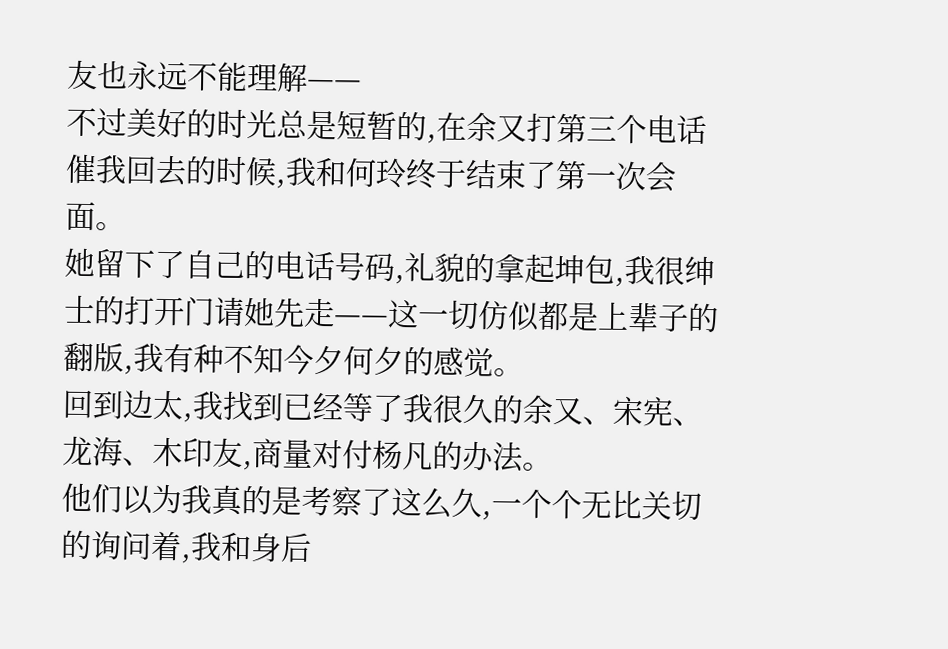友也永远不能理解——
不过美好的时光总是短暂的,在余又打第三个电话催我回去的时候,我和何玲终于结束了第一次会面。
她留下了自己的电话号码,礼貌的拿起坤包,我很绅士的打开门请她先走——这一切仿似都是上辈子的翻版,我有种不知今夕何夕的感觉。
回到边太,我找到已经等了我很久的余又、宋宪、龙海、木印友,商量对付杨凡的办法。
他们以为我真的是考察了这么久,一个个无比关切的询问着,我和身后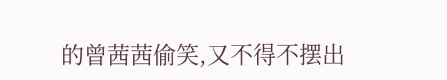的曾茜茜偷笑,又不得不摆出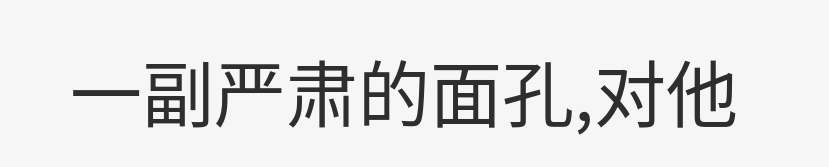一副严肃的面孔,对他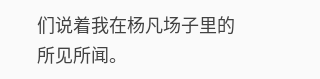们说着我在杨凡场子里的所见所闻。